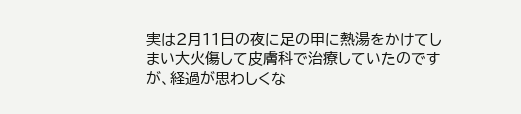実は2月11日の夜に足の甲に熱湯をかけてしまい大火傷して皮膚科で治療していたのですが、経過が思わしくな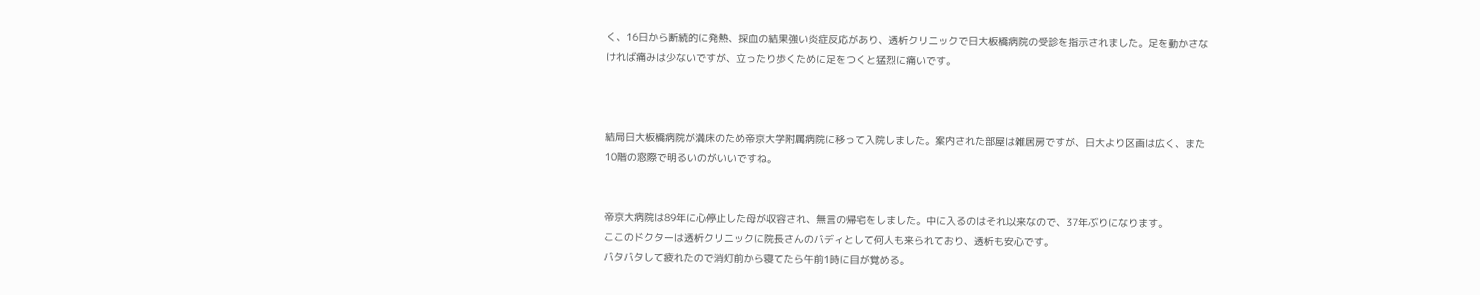く、16日から断続的に発熱、採血の結果強い炎症反応があり、透析クリニックで日大板橋病院の受診を指示されました。足を動かさなければ痛みは少ないですが、立ったり歩くために足をつくと猛烈に痛いです。



結局日大板橋病院が満床のため帝京大学附属病院に移って入院しました。案内された部屋は雑居房ですが、日大より区画は広く、また10階の窓際で明るいのがいいですね。


帝京大病院は89年に心停止した母が収容され、無言の帰宅をしました。中に入るのはそれ以来なので、37年ぶりになります。
ここのドクターは透析クリニックに院長さんのバディとして何人も来られており、透析も安心です。
バタバタして疲れたので消灯前から寝てたら午前1時に目が覚める。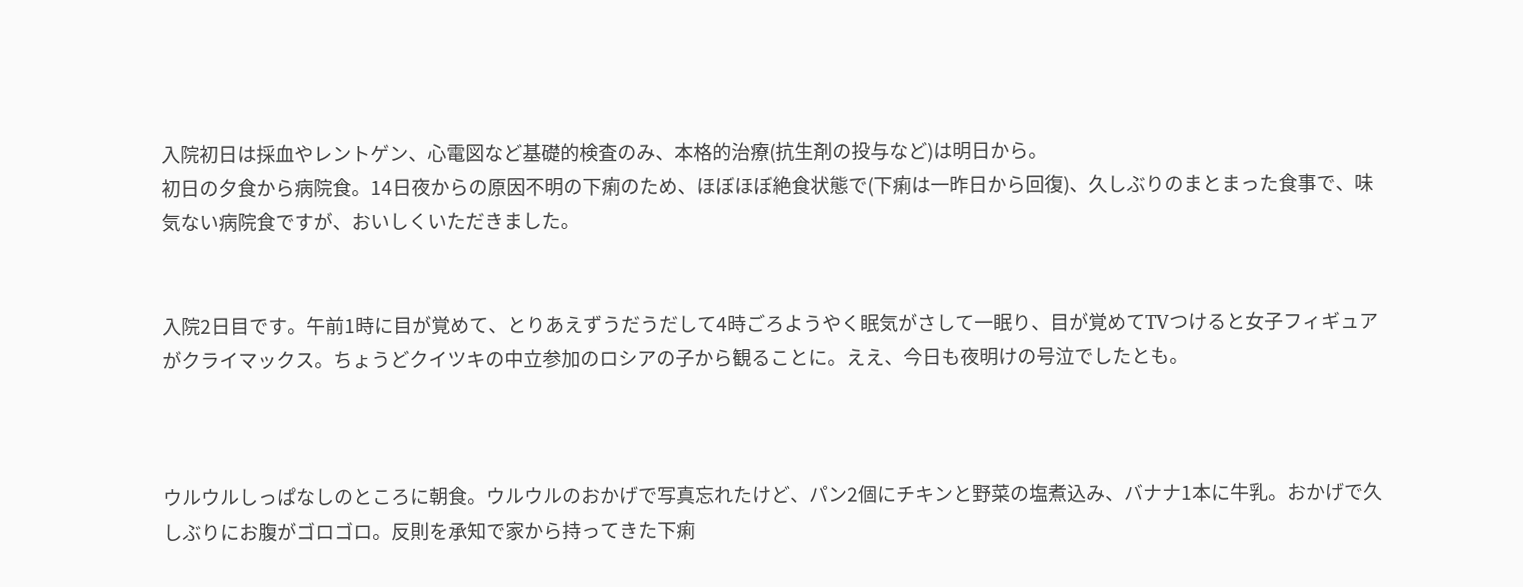入院初日は採血やレントゲン、心電図など基礎的検査のみ、本格的治療(抗生剤の投与など)は明日から。
初日の夕食から病院食。14日夜からの原因不明の下痢のため、ほぼほぼ絶食状態で(下痢は一昨日から回復)、久しぶりのまとまった食事で、味気ない病院食ですが、おいしくいただきました。


入院2日目です。午前1時に目が覚めて、とりあえずうだうだして4時ごろようやく眠気がさして一眠り、目が覚めてTVつけると女子フィギュアがクライマックス。ちょうどクイツキの中立参加のロシアの子から観ることに。ええ、今日も夜明けの号泣でしたとも。



ウルウルしっぱなしのところに朝食。ウルウルのおかげで写真忘れたけど、パン2個にチキンと野菜の塩煮込み、バナナ1本に牛乳。おかげで久しぶりにお腹がゴロゴロ。反則を承知で家から持ってきた下痢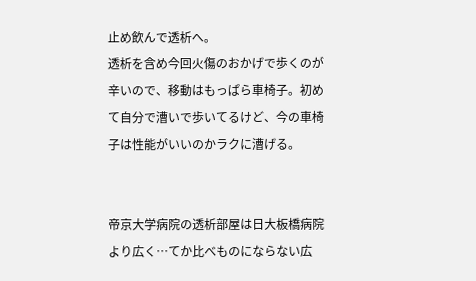止め飲んで透析へ。
透析を含め今回火傷のおかげで歩くのが辛いので、移動はもっぱら車椅子。初めて自分で漕いで歩いてるけど、今の車椅子は性能がいいのかラクに漕げる。


帝京大学病院の透析部屋は日大板橋病院より広く…てか比べものにならない広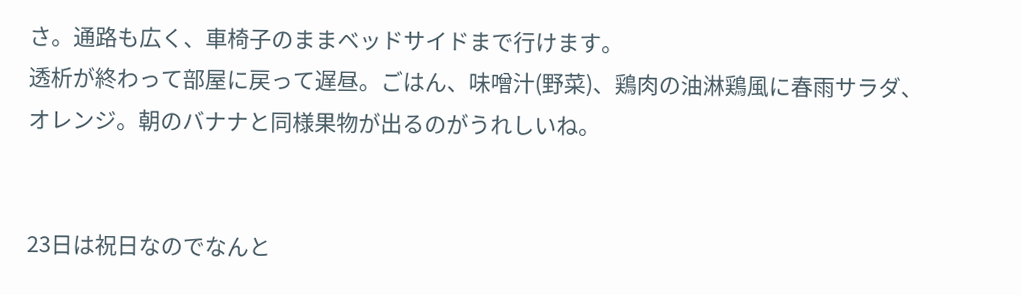さ。通路も広く、車椅子のままベッドサイドまで行けます。
透析が終わって部屋に戻って遅昼。ごはん、味噌汁(野菜)、鶏肉の油淋鶏風に春雨サラダ、オレンジ。朝のバナナと同様果物が出るのがうれしいね。


23日は祝日なのでなんと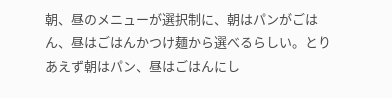朝、昼のメニューが選択制に、朝はパンがごはん、昼はごはんかつけ麺から選べるらしい。とりあえず朝はパン、昼はごはんにし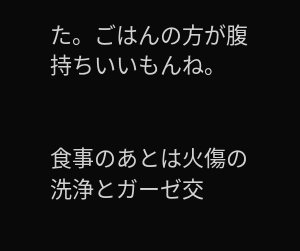た。ごはんの方が腹持ちいいもんね。


食事のあとは火傷の洗浄とガーゼ交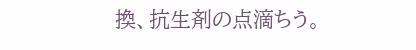換、抗生剤の点滴ちう。